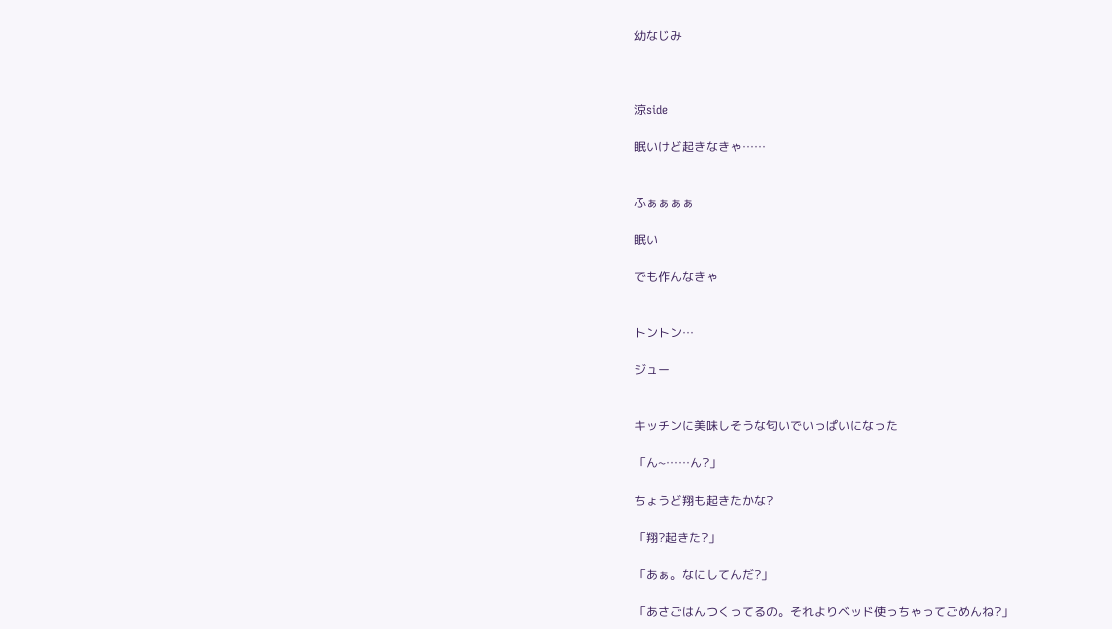幼なじみ



涼side

眠いけど起きなきゃ……


ふぁぁぁぁ

眠い

でも作んなきゃ


トントン…

ジュー


キッチンに美味しそうな匂いでいっぱいになった

「ん~……ん?」

ちょうど翔も起きたかな?

「翔?起きた?」

「あぁ。なにしてんだ?」

「あさごはんつくってるの。それよりベッド使っちゃってごめんね?」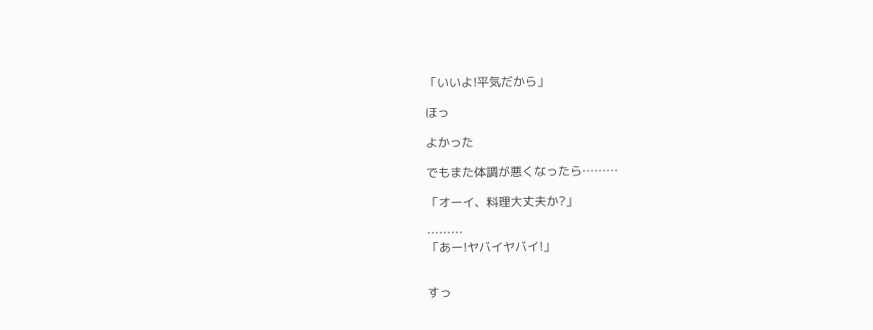「いいよ!平気だから」

ほっ

よかった

でもまた体調が悪くなったら………

「オーイ、料理大丈夫か?」

………
「あー!ヤバイヤバイ!」


すっ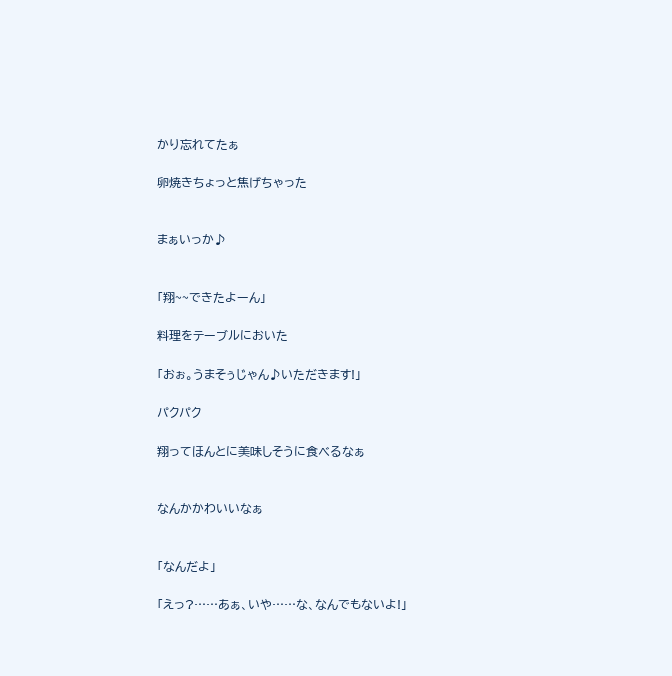かり忘れてたぁ

卵焼きちょっと焦げちゃった


まぁいっか♪


「翔~~できたよーん」

料理をテーブルにおいた

「おぉ。うまそぅじゃん♪いただきます!」

パクパク

翔ってほんとに美味しそうに食べるなぁ


なんかかわいいなぁ


「なんだよ」

「えっ?……あぁ、いや……な、なんでもないよ!」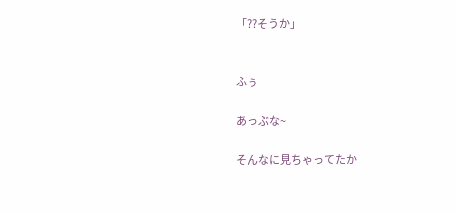「??そうか」


ふぅ

あっぶな~

そんなに見ちゃってたか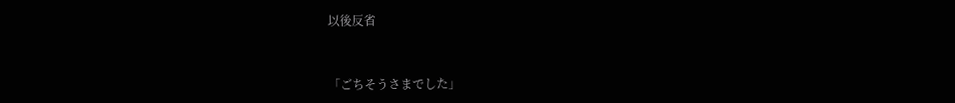以後反省



「ごちそうさまでした」